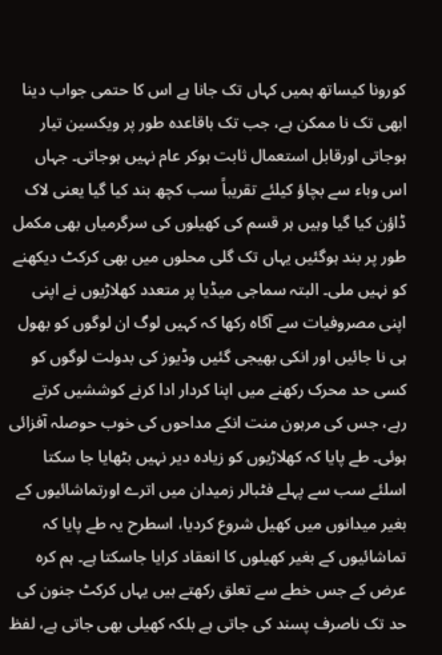کورونا کیساتھ ہمیں کہاں تک جانا ہے اس کا حتمی جواب دینا ابھی تک نا ممکن ہے، جب تک باقاعدہ طور پر ویکسین تیار ہوجاتی اورقابل استعمال ثابت ہوکر عام نہیں ہوجاتی۔ جہاں اس وباء سے بچاؤ کیلئے تقریباً سب کچھ بند کیا گیا یعنی لاک ڈاؤن کیا گیا وہیں ہر قسم کی کھیلوں کی سرگرمیاں بھی مکمل طور پر بند ہوگئیں یہاں تک گلی محلوں میں بھی کرکٹ دیکھنے کو نہیں ملی۔ البتہ سماجی میڈیا پر متعدد کھلاڑیوں نے اپنی اپنی مصروفیات سے آگاہ رکھا کہ کہیں لوگ ان لوگوں کو بھول ہی نا جائیں اور انکی بھیجی گئیں وڈیوز کی بدولت لوگوں کو کسی حد محرک رکھنے میں اپنا کردار ادا کرنے کوششیں کرتے رہے، جس کی مرہون منت انکے مداحوں کی خوب حوصلہ آفزائی ہوئی۔ طے پایا کہ کھلاڑیوں کو زیادہ دیر نہیں بٹھایا جا سکتا اسلئے سب سے پہلے فٹبالر زمیدان میں اترے اورتماشائیوں کے بغیر میدانوں میں کھیل شروع کردیا، اسطرح یہ طے پایا کہ تماشائیوں کے بغیر کھیلوں کا انعقاد کرایا جاسکتا ہے۔ ہم کرہ عرض کے جس خطے سے تعلق رکھتے ہیں یہاں کرکٹ جنون کی حد تک ناصرف پسند کی جاتی ہے بلکہ کھیلی بھی جاتی ہے، لفظ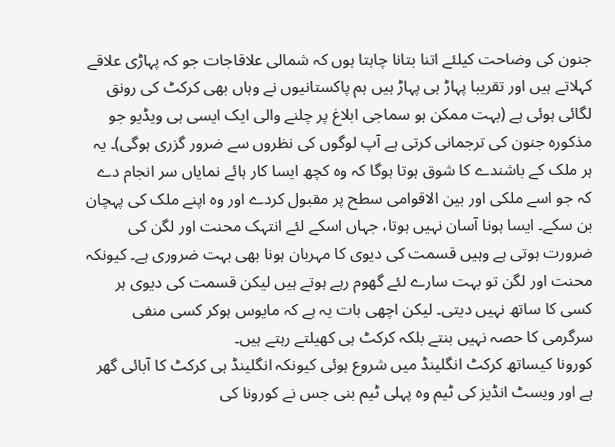جنون کی وضاحت کیلئے اتنا بتانا چاہتا ہوں کہ شمالی علاقاجات جو کہ پہاڑی علاقے کہلاتے ہیں اور تقریبا پہاڑ ہی پہاڑ ہیں ہم پاکستانیوں نے وہاں بھی کرکٹ کی رونق لگائی ہوئی ہے (بہت ممکن ہو سماجی ابلاغ پر چلنے والی ایک ایسی ہی ویڈیو جو مذکورہ جنون کی ترجمانی کرتی ہے آپ لوگوں کی نظروں سے ضرور گزری ہوگی)۔ یہ ہر ملک کے باشندے کا شوق ہوتا ہوگا کہ وہ کچھ ایسا کار ہائے نمایاں سر انجام دے کہ جو اسے ملکی اور بین الاقوامی سطح پر مقبول کردے اور وہ اپنے ملک کی پہچان بن سکے۔ ایسا ہونا آسان نہیں ہوتا، جہاں اسکے لئے انتہک محنت اور لگن کی ضرورت ہوتی ہے وہیں قسمت کی دیوی کا مہربان ہونا بھی بہت ضروری ہے۔ کیونکہ محنت اور لگن تو بہت سارے لئے گھوم رہے ہوتے ہیں لیکن قسمت کی دیوی ہر کسی کا ساتھ نہیں دیتی۔ لیکن اچھی بات یہ ہے کہ مایوس ہوکر کسی منفی سرگرمی کا حصہ نہیں بنتے بلکہ کرکٹ ہی کھیلتے رہتے ہیں۔
کورونا کیساتھ کرکٹ انگلینڈ میں شروع ہوئی کیونکہ انگلینڈ ہی کرکٹ کا آبائی گھر ہے اور ویسٹ انڈیز کی ٹیم وہ پہلی ٹیم بنی جس نے کورونا کی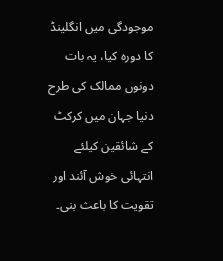موجودگی میں انگلینڈ کا دورہ کیا، یہ بات دونوں ممالک کی طرح دنیا جہان میں کرکٹ کے شائقین کیلئے انتہائی خوش آئند اور تقویت کا باعث بنی۔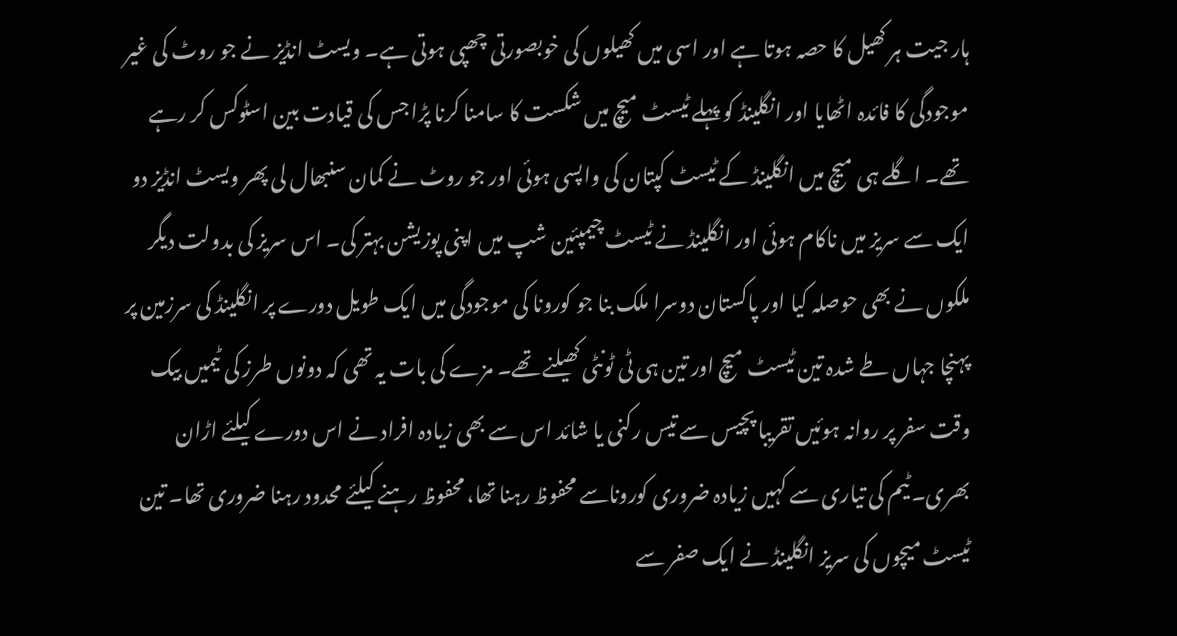ہار جیت ہر کھیل کا حصہ ہوتا ہے اور اسی میں کھیلوں کی خوبصورتی چھپی ہوتی ہے۔ ویسٹ انڈیز نے جو روٹ کی غیر موجودگی کا فائدہ اٹھایا اور انگلینڈ کو پہلے ٹیسٹ میچ میں شکست کا سامنا کرنا پڑا جس کی قیادت بین اسٹوکس کر رہے تھے۔ اگلے ہی میچ میں انگلینڈ کے ٹیسٹ کپتان کی واپسی ہوئی اور جو روٹ نے کمان سنبھال لی پھر ویسٹ انڈیز دو ایک سے سریز میں ناکام ہوئی اور انگلینڈ نے ٹیسٹ چیمپئین شپ میں اپنی پوزیشن بہتر کی۔ اس سریز کی بدولت دیگر ملکوں نے بھی حوصلہ کیا اور پاکستان دوسرا ملک بنا جو کورونا کی موجودگی میں ایک طویل دورے پر انگلینڈ کی سرزمین پر پہنچا جہاں طے شدہ تین ٹیسٹ میچ اور تین ہی ٹی ٹونٹی کھیلنے تھے۔ مزے کی بات یہ تھی کہ دونوں طرز کی ٹیمیں بیک وقت سفر پر روانہ ہوئیں تقریبا پچیس سے تیس رکنی یا شائد اس سے بھی زیادہ افراد نے اس دورے کیلئے اڑان بھری۔ ٹیم کی تیاری سے کہیں زیادہ ضروری کوروناسے محفوظ رہنا تھا، محفوظ رہنے کیلئے محدود رہنا ضروری تھا۔ تین ٹیسٹ میچوں کی سریز انگلینڈ نے ایک صفر سے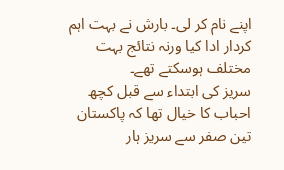اپنے نام کر لی۔ بارش نے بہت اہم کردار ادا کیا ورنہ نتائج بہت مختلف ہوسکتے تھے۔
سریز کی ابتداء سے قبل کچھ احباب کا خیال تھا کہ پاکستان تین صفر سے سریز ہار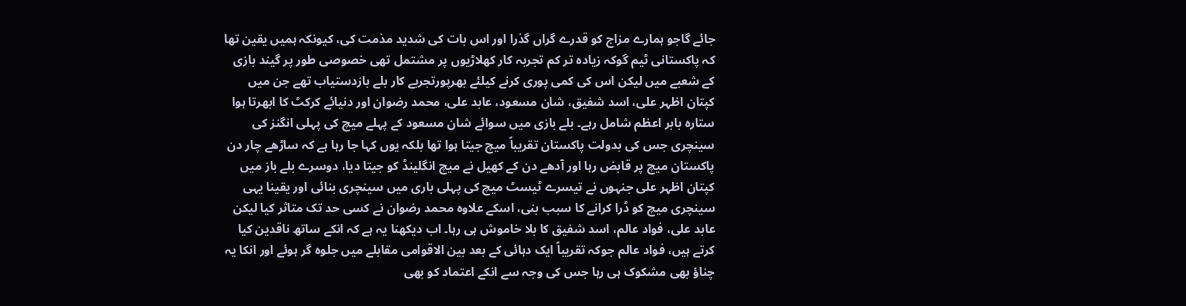جائے گاجو ہمارے مزاج کو قدرے گراں گذرا اور اس بات کی شدید مذمت کی، کیونکہ ہمیں یقین تھا کہ پاکستانی ٹیم گوکہ زیادہ تر کم تجربہ کار کھلاڑیوں پر مشتمل تھی خصوصی طور پر گیند بازی کے شعبے میں لیکن اس کی کمی پوری کرنے کیلئے بھرپورتجربے کار بلے بازدستیاب تھے جن میں کپتان اظہر علی، اسد شفیق، شان مسعود، عابد علی، محمد رضوان اور دنیائے کرکٹ کا ابھرتا ہوا ستارہ بابر اعظم شامل رہے۔ بلے بازی میں سوائے شان مسعود کے پہلے میچ کی پہلی انگنز کی سینچری جس کی بدولت پاکستان تقریباً میچ جیتا ہوا تھا بلکہ یوں کہا جا رہا ہے کہ ساڑھے چار دن پاکستان میچ پر قابض رہا اور آدھے دن کے کھیل نے میچ انگلینڈ کو جیتا دیا، دوسرے بلے باز میں کپتان اظہر علی جنہوں نے تیسرے ٹیسٹ میچ کی پہلی باری میں سینچری بنائی اور یقینا یہی سینچری میچ کو ڈرا کرانے کا سبب بنی، اسکے علاوہ محمد رضوان نے کسی حد تک متاثر کیا لیکن عابد علی، فواد عالم، اسد شفیق کا بلا خاموش ہی رہا۔ اب دیکھنا یہ ہے کہ انکے ساتھ ناقدین کیا کرتے ہیں، فواد عالم جوکہ تقریباً ایک دہائی کے بعد بین الاقوامی مقابلے میں جلوہ گر ہوئے اور انکا یہ چناؤ بھی مشکوک ہی رہا جس کی وجہ سے انکے اعتماد کو بھی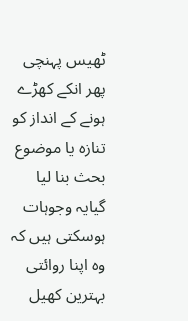ٹھیس پہنچی پھر انکے کھڑے ہونے کے انداز کو تنازہ یا موضوع بحث بنا لیا گیایہ وجوہات ہوسکتی ہیں کہ وہ اپنا روائتی بہترین کھیل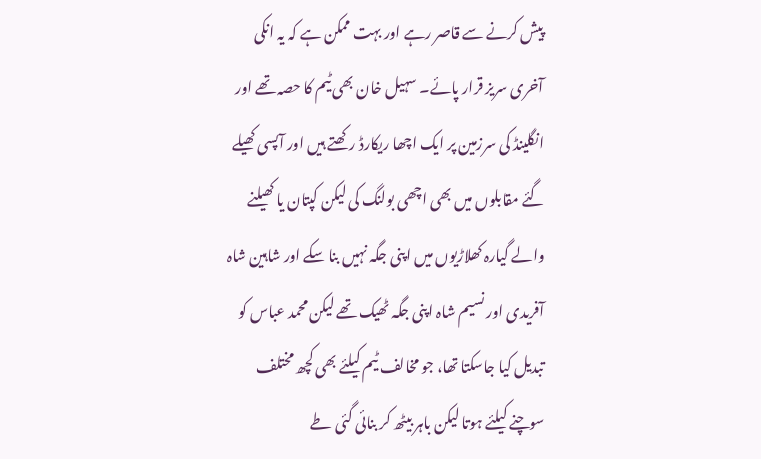پیش کرنے سے قاصر رہے اور بہت ممکن ہے کہ یہ انکی آخری سریز قرار پائے۔ سہیل خان بھی ٹیم کا حصہ تھے اور انگلینڈ کی سرزمین پر ایک اچھا ریکارڈ رکھتے ہیں اور آپسی کھیلے گئے مقابلوں میں بھی اچھی بولنگ کی لیکن کپتان یا کھیلنے والے گیارہ کھلاڑیوں میں اپنی جگہ نہیں بنا سکے اور شاہین شاہ آفریدی اور نسیم شاہ اپنی جگہ ٹھیک تھے لیکن محمد عباس کو تبدیل کیا جاسکتا تھا، جو مخالف ٹیم کیلئے بھی کچھ مختلف سوچنے کیلئے ہوتا لیکن باہر بیٹھ کر بنائی گئی طے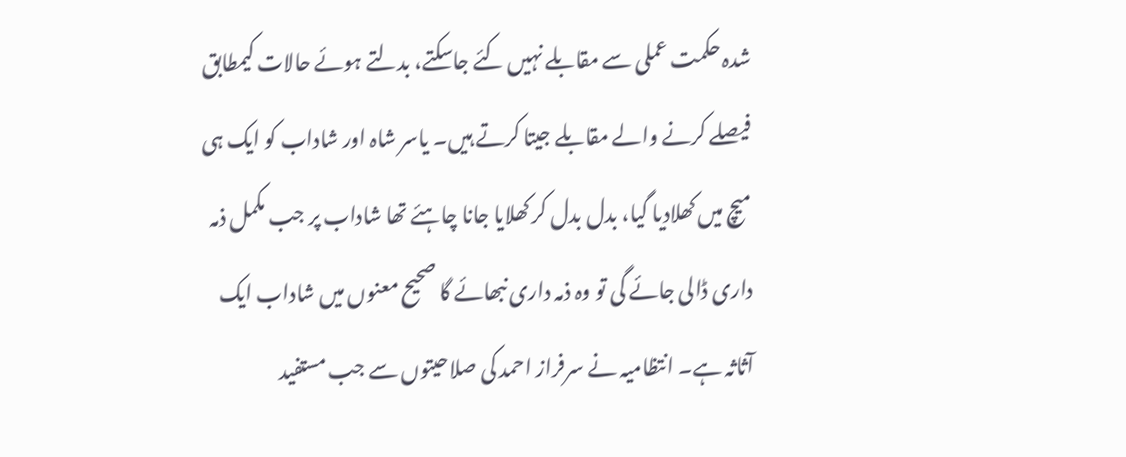شدہ حکمت عملی سے مقابلے نہیں کئے جاسکتے، بدلتے ہوئے حالات کیمطابق فیصلے کرنے والے مقابلے جیتا کرتے ہیں۔ یاسر شاہ اور شاداب کو ایک ہی میچ میں کھلادیا گیا، بدل بدل کر کھلایا جانا چاہئے تھا شاداب پر جب مکمل ذمہ داری ڈالی جائے گی تو وہ ذمہ داری نبھائے گا صحیح معنوں میں شاداب ایک آثاثہ ہے۔ انتظامیہ نے سرفراز احمد کی صلاحیتوں سے جب مستفید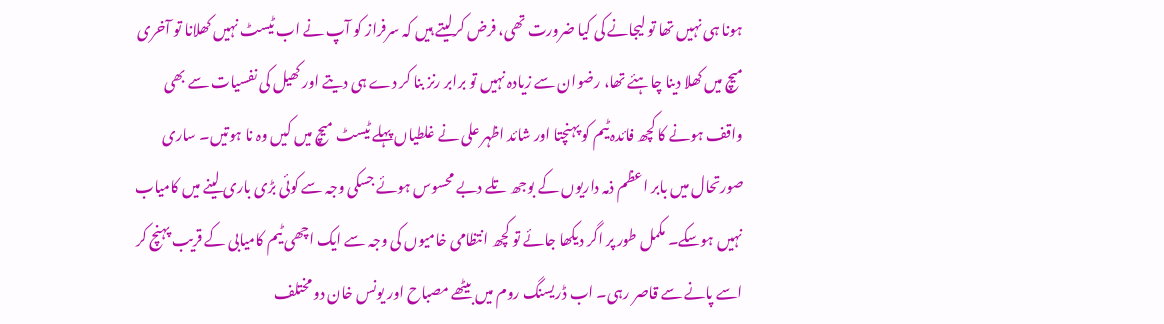ہونا ہی نہیں تھا تو لیجانے کی کیا ضرورت تھی، فرض کرلیتے ہیں کہ سرفراز کو آپ نے اب ٹیسٹ نہیں کھلانا تو آخری میچ میں کھلا دینا چاہئے تھا، رضوان سے زیادہ نہیں تو برابر رنز بنا کر دے ہی دیتے اور کھیل کی نفسیات سے بھی واقف ہونے کا کچھ فائدہ ٹیم کو پہنچتا اور شائد اظہر علی نے غلطیاں پہلے ٹیسٹ میچ میں کیں وہ نا ہوتیں۔ ساری صورتحال میں بابر اعظم ذمہ داریوں کے بوجھ تلے دبے محسوس ہوئے جسکی وجہ سے کوئی بڑی باری لینے میں کامیاب نہیں ہوسکے۔ مکمل طور پر اگر دیکھا جائے تو کچھ انتظامی خامیوں کی وجہ سے ایک اچھی ٹیم کامیابی کے قریب پہنچ کر اسے پانے سے قاصر رہی۔ اب ڈریسنگ روم میں بیٹھے مصباح اور یونس خان دو مختلف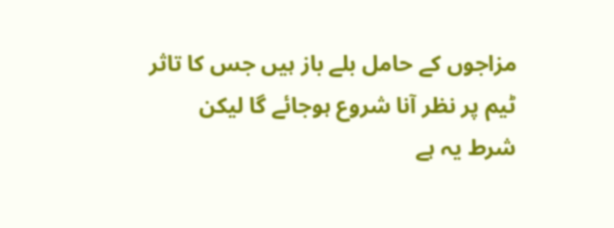مزاجوں کے حامل بلے باز ہیں جس کا تاثر ٹیم پر نظر آنا شروع ہوجائے گا لیکن شرط یہ ہے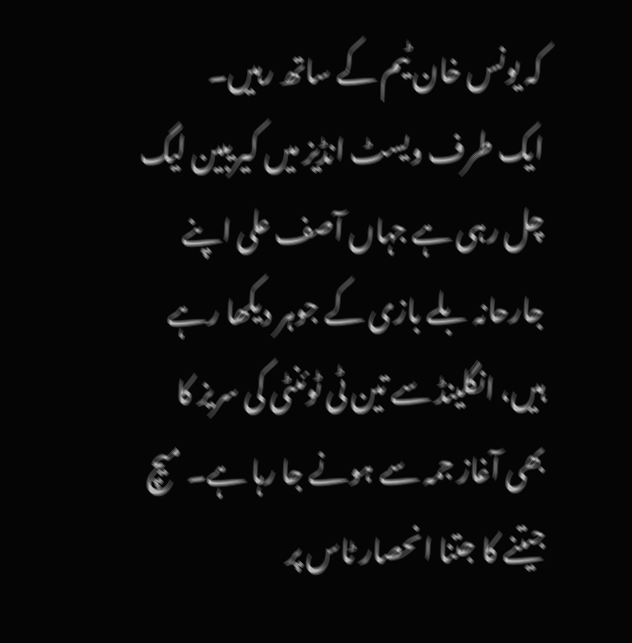کہ یونس خان ٹیم کے ساتھ رہیں۔
ایک طرف ویسٹ انڈیز میں کیریبین لیگ چل رہی ہے جہاں آصف علی اپنے جارحانہ بلے بازی کے جوہر دیکھا رہے ہیں، انگلینڈ سے تین ٹی ٹوئنٹی کی سریز کا بھی آغاز جمہ سے ہونے جا رہا ہے۔ میچ جیتنے کا جتنا انحصار ٹاس پر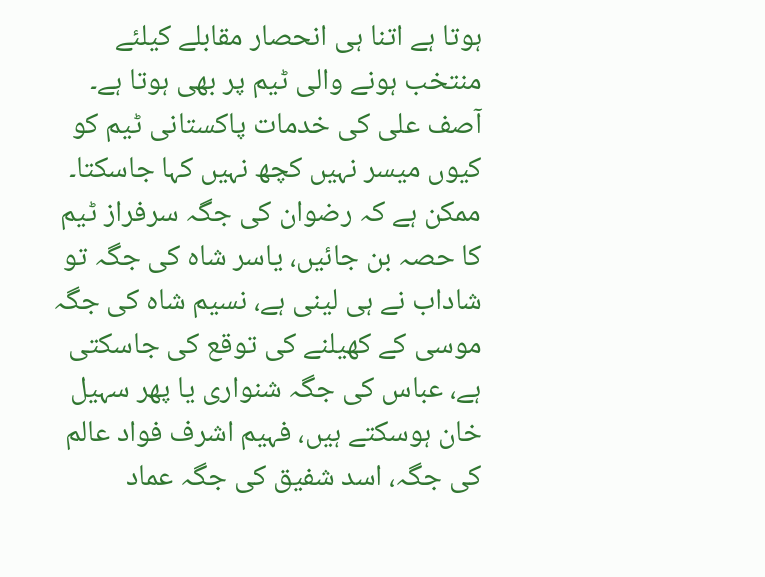ہوتا ہے اتنا ہی انحصار مقابلے کیلئے منتخب ہونے والی ٹیم پر بھی ہوتا ہے۔ آصف علی کی خدمات پاکستانی ٹیم کو کیوں میسر نہیں کچھ نہیں کہا جاسکتا۔ ممکن ہے کہ رضوان کی جگہ سرفراز ٹیم کا حصہ بن جائیں، یاسر شاہ کی جگہ تو شاداب نے ہی لینی ہے، نسیم شاہ کی جگہ موسی کے کھیلنے کی توقع کی جاسکتی ہے، عباس کی جگہ شنواری یا پھر سہیل خان ہوسکتے ہیں، فہیم اشرف فواد عالم کی جگہ، اسد شفیق کی جگہ عماد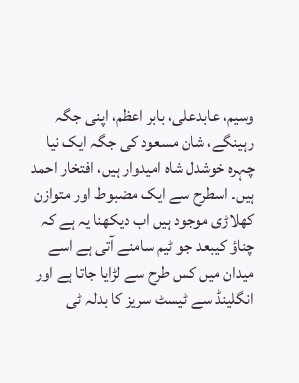وسیم، عابدعلی، بابر اعظم، اپنی جگہ رہینگے، شان مسعود کی جگہ ایک نیا چہرہ خوشدل شاہ امیدوار ہیں، افتخار احمد ہیں۔ اسطرح سے ایک مضبوط اور متوازن کھلاڑی موجود ہیں اب دیکھنا یہ ہے کہ چناؤ کیبعد جو ٹیم سامنے آتی ہے اسے میدان میں کس طرح سے لڑایا جاتا ہے اور انگلینڈ سے ٹیسٹ سریز کا بدلہ ٹی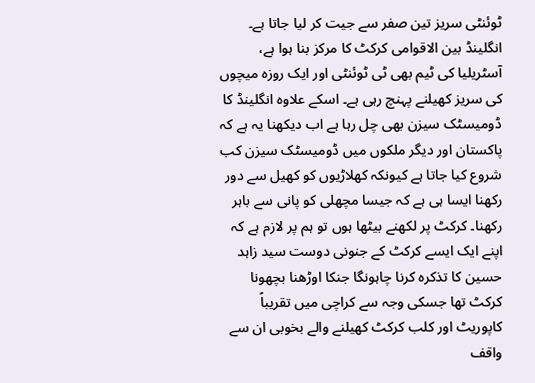ٹوئنٹی سریز تین صفر سے جیت کر لیا جاتا ہے۔
انگلینڈ بین الاقوامی کرکٹ کا مرکز بنا ہوا ہے، آسٹریلیا کی ٹیم بھی ٹی ٹوئنٹی اور ایک روزہ میچوں کی سریز کھیلنے پہنچ رہی ہے۔ اسکے علاوہ انگلینڈ کا ڈومیسٹک سیزن بھی چل رہا ہے اب دیکھنا یہ ہے کہ پاکستان اور دیگر ملکوں میں ڈومیسٹک سیزن کب شروع کیا جاتا ہے کیونکہ کھلاڑیوں کو کھیل سے دور رکھنا ایسا ہی ہے کہ جیسا مچھلی کو پانی سے باہر رکھنا۔ کرکٹ پر لکھنے بیٹھا ہوں تو ہم پر لازم ہے کہ اپنے ایک ایسے کرکٹ کے جنونی دوست سید زاہد حسین کا تذکرہ کرنا چاہونگا جنکا اوڑھنا بچھونا کرکٹ تھا جسکی وجہ سے کراچی میں تقریباً کاپوریٹ اور کلب کرکٹ کھیلنے والے بخوبی ان سے واقف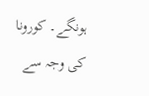ہونگے۔ کورونا کی وجہ سے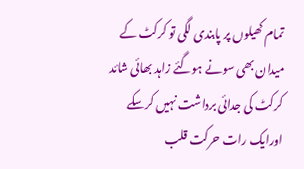تمام کھیلوں پر پابندی لگی تو کرکٹ کے میدان بھی سونے ہوگئے زاہد بھائی شائد کرکٹ کی جدائی برداشت نہیں کرسکے اورایک رات حرکت قلب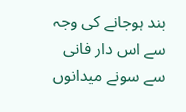بند ہوجانے کی وجہ سے اس دار فانی سے سونے میدانوں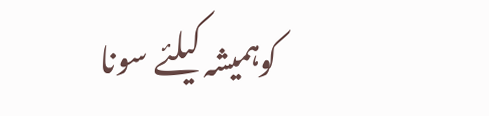کوہمیشہ کیلئے سونا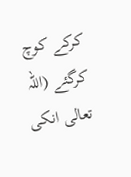کرکے کوچ کرگئے (اللہ تعالی انکی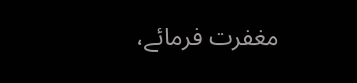مغفرت فرمائے،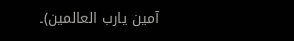آمین یارب العالمین)۔